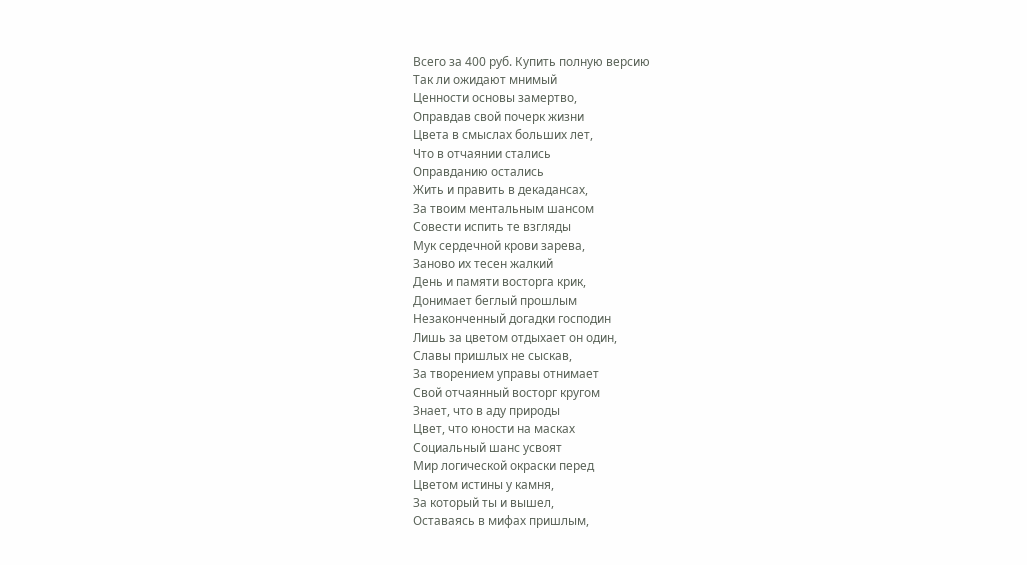Всего за 400 руб. Купить полную версию
Так ли ожидают мнимый
Ценности основы замертво,
Оправдав свой почерк жизни
Цвета в смыслах больших лет,
Что в отчаянии стались
Оправданию остались
Жить и править в декадансах,
За твоим ментальным шансом
Совести испить те взгляды
Мук сердечной крови зарева,
Заново их тесен жалкий
День и памяти восторга крик,
Донимает беглый прошлым
Незаконченный догадки господин
Лишь за цветом отдыхает он один,
Славы пришлых не сыскав,
За творением управы отнимает
Свой отчаянный восторг кругом
Знает, что в аду природы
Цвет, что юности на масках
Социальный шанс усвоят
Мир логической окраски перед
Цветом истины у камня,
За который ты и вышел,
Оставаясь в мифах пришлым,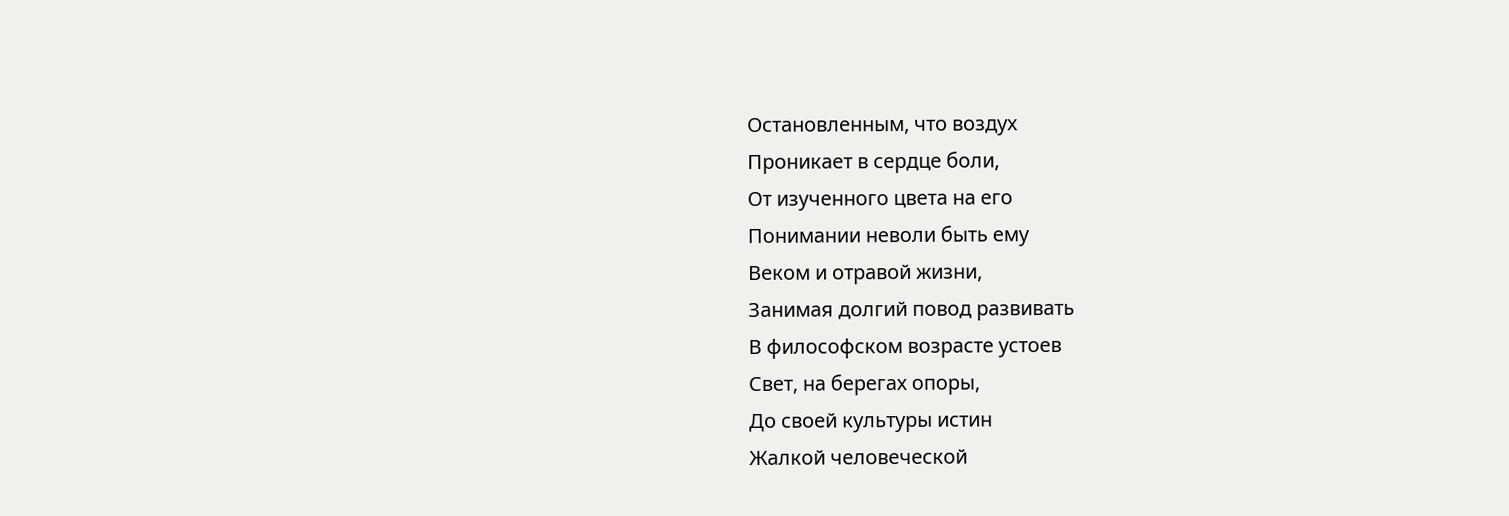Остановленным, что воздух
Проникает в сердце боли,
От изученного цвета на его
Понимании неволи быть ему
Веком и отравой жизни,
Занимая долгий повод развивать
В философском возрасте устоев
Свет, на берегах опоры,
До своей культуры истин
Жалкой человеческой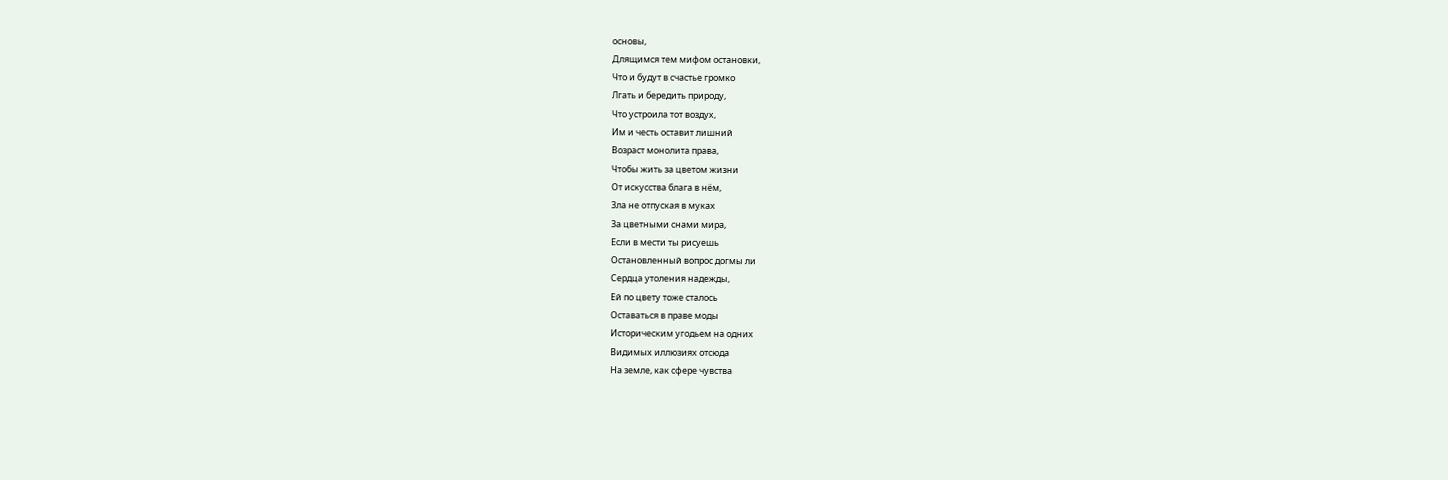основы,
Длящимся тем мифом остановки,
Что и будут в счастье громко
Лгать и бередить природу,
Что устроила тот воздух,
Им и честь оставит лишний
Возраст монолита права,
Чтобы жить за цветом жизни
От искусства блага в нём,
Зла не отпуская в муках
За цветными снами мира,
Если в мести ты рисуешь
Остановленный вопрос догмы ли
Сердца утоления надежды,
Ей по цвету тоже сталось
Оставаться в праве моды
Историческим угодьем на одних
Видимых иллюзиях отсюда
На земле, как сфере чувства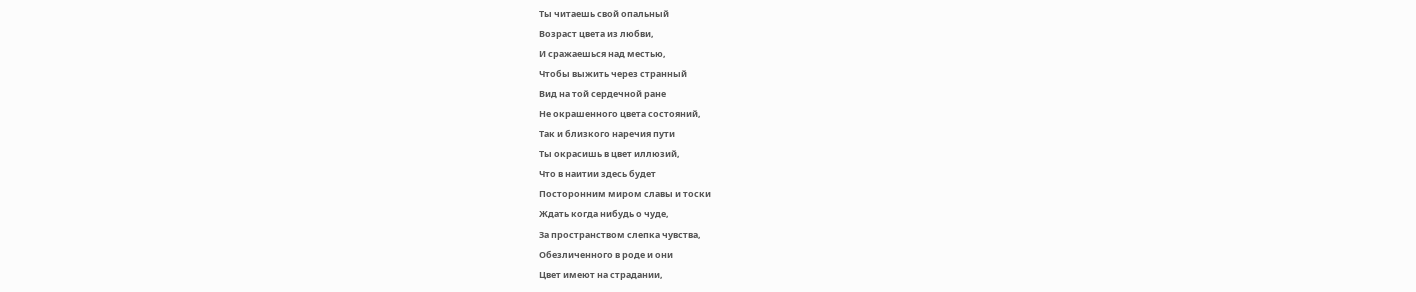Ты читаешь свой опальный
Возраст цвета из любви,
И сражаешься над местью,
Чтобы выжить через странный
Вид на той сердечной ране
Не окрашенного цвета состояний,
Так и близкого наречия пути
Ты окрасишь в цвет иллюзий,
Что в наитии здесь будет
Посторонним миром славы и тоски
Ждать когда нибудь о чуде,
За пространством слепка чувства,
Обезличенного в роде и они
Цвет имеют на страдании,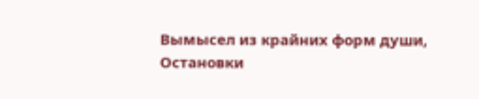Вымысел из крайних форм души,
Остановки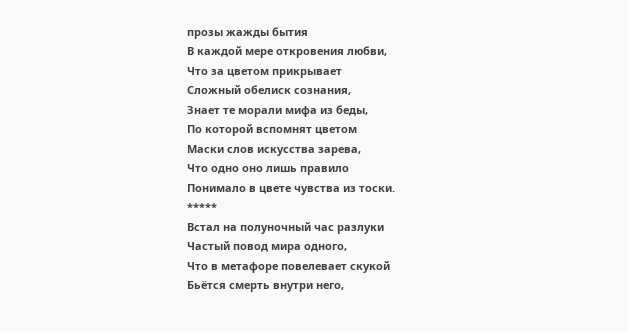прозы жажды бытия
В каждой мере откровения любви,
Что за цветом прикрывает
Сложный обелиск сознания,
Знает те морали мифа из беды,
По которой вспомнят цветом
Маски слов искусства зарева,
Что одно оно лишь правило
Понимало в цвете чувства из тоски.
*****
Встал на полуночный час разлуки
Частый повод мира одного,
Что в метафоре повелевает скукой
Бьётся смерть внутри него,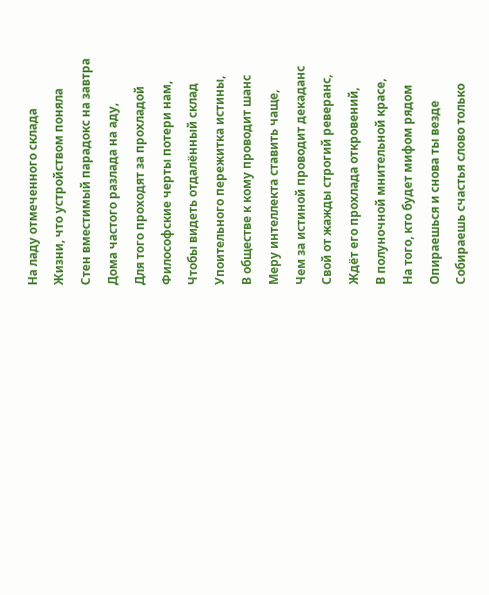На ладу отмеченного склада
Жизни, что устройством поняла
Стен вместимый парадокс на завтра
Дома частого разлада на аду,
Для того проходят за прохладой
Философские черты потери нам,
Чтобы видеть отдалённый склад
Упоительного пережитка истины,
В обществе к кому проводит шанс
Меру интеллекта ставить чаще,
Чем за истиной проводит декаданс
Свой от жажды строгий реверанс,
Ждёт его прохлада откровений,
В полуночной мнительной красе,
На того, кто будет мифом рядом
Опираешься и снова ты везде
Собираешь счастья слово только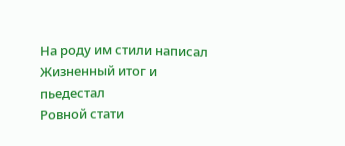На роду им стили написал
Жизненный итог и пьедестал
Ровной стати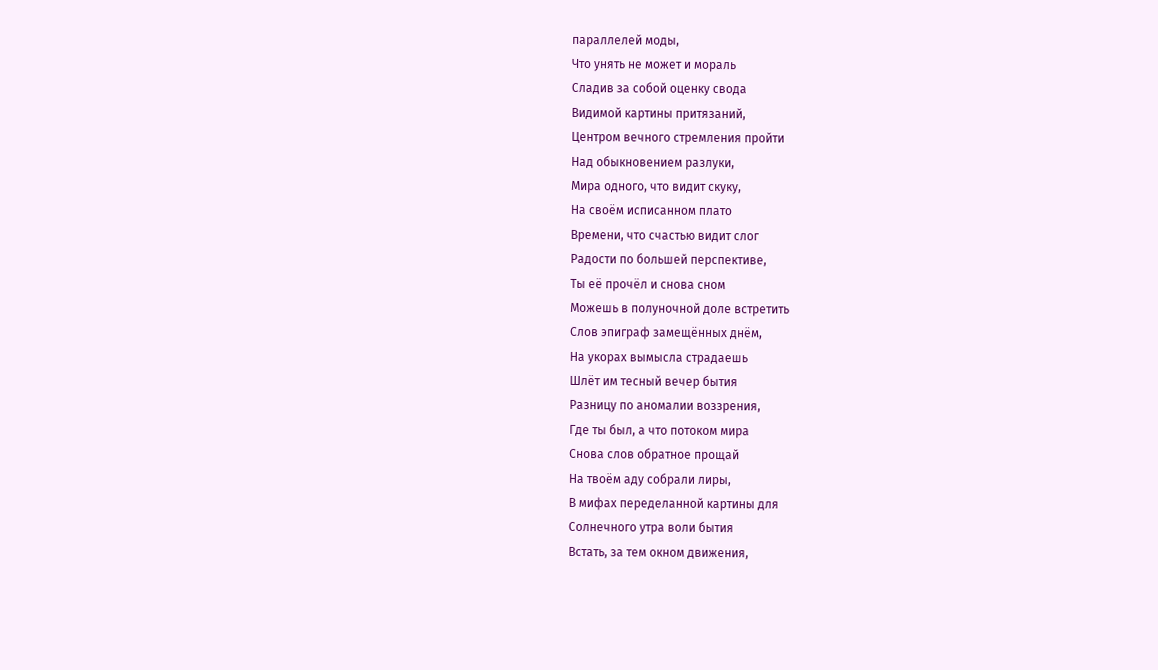параллелей моды,
Что унять не может и мораль
Сладив за собой оценку свода
Видимой картины притязаний,
Центром вечного стремления пройти
Над обыкновением разлуки,
Мира одного, что видит скуку,
На своём исписанном плато
Времени, что счастью видит слог
Радости по большей перспективе,
Ты её прочёл и снова сном
Можешь в полуночной доле встретить
Слов эпиграф замещённых днём,
На укорах вымысла страдаешь
Шлёт им тесный вечер бытия
Разницу по аномалии воззрения,
Где ты был, а что потоком мира
Снова слов обратное прощай
На твоём аду собрали лиры,
В мифах переделанной картины для
Солнечного утра воли бытия
Встать, за тем окном движения,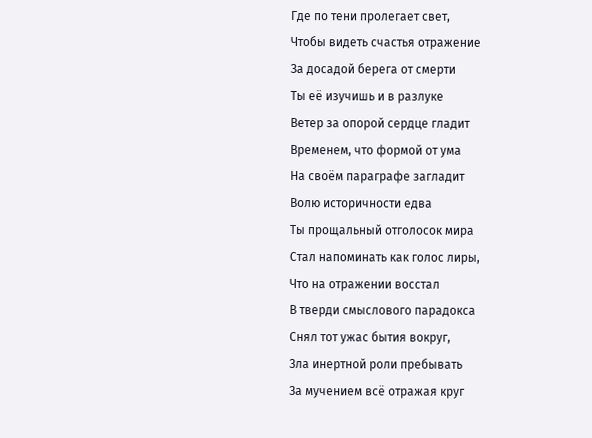Где по тени пролегает свет,
Чтобы видеть счастья отражение
За досадой берега от смерти
Ты её изучишь и в разлуке
Ветер за опорой сердце гладит
Временем, что формой от ума
На своём параграфе загладит
Волю историчности едва
Ты прощальный отголосок мира
Стал напоминать как голос лиры,
Что на отражении восстал
В тверди смыслового парадокса
Снял тот ужас бытия вокруг,
Зла инертной роли пребывать
За мучением всё отражая круг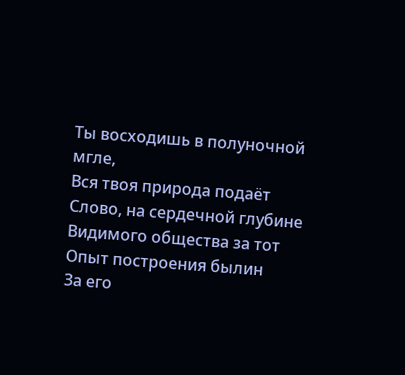Ты восходишь в полуночной мгле,
Вся твоя природа подаёт
Слово, на сердечной глубине
Видимого общества за тот
Опыт построения былин
За его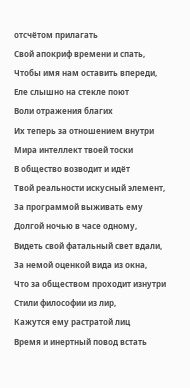отсчётом прилагать
Свой апокриф времени и спать,
Чтобы имя нам оставить впереди,
Еле слышно на стекле поют
Воли отражения благих
Их теперь за отношением внутри
Мира интеллект твоей тоски
В общество возводит и идёт
Твой реальности искусный элемент,
За программой выживать ему
Долгой ночью в часе одному,
Видеть свой фатальный свет вдали,
За немой оценкой вида из окна,
Что за обществом проходит изнутри
Стили философии из лир,
Кажутся ему растратой лиц
Время и инертный повод встать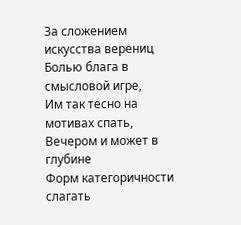За сложением искусства верениц
Болью блага в смысловой игре,
Им так тесно на мотивах спать,
Вечером и может в глубине
Форм категоричности слагать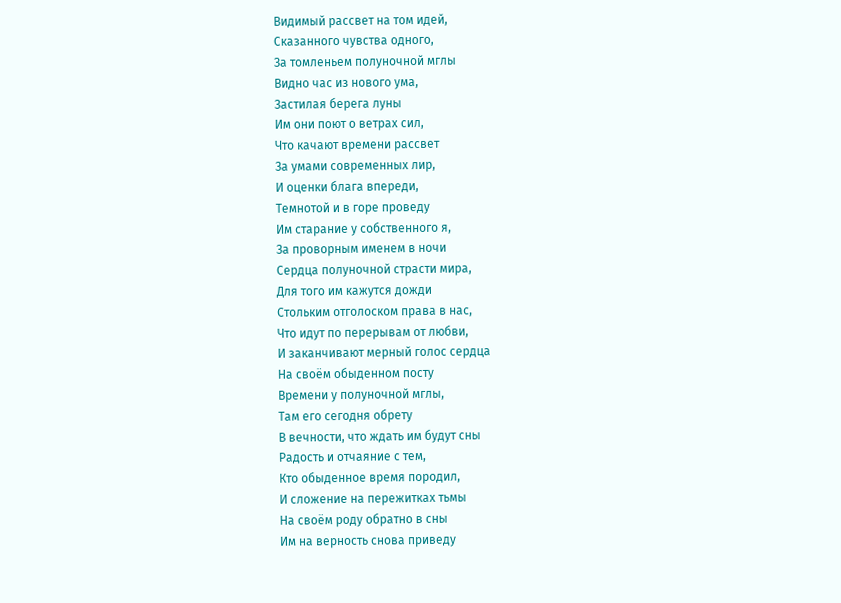Видимый рассвет на том идей,
Сказанного чувства одного,
За томленьем полуночной мглы
Видно час из нового ума,
Застилая берега луны
Им они поют о ветрах сил,
Что качают времени рассвет
За умами современных лир,
И оценки блага впереди,
Темнотой и в горе проведу
Им старание у собственного я,
За проворным именем в ночи
Сердца полуночной страсти мира,
Для того им кажутся дожди
Стольким отголоском права в нас,
Что идут по перерывам от любви,
И заканчивают мерный голос сердца
На своём обыденном посту
Времени у полуночной мглы,
Там его сегодня обрету
В вечности, что ждать им будут сны
Радость и отчаяние с тем,
Кто обыденное время породил,
И сложение на пережитках тьмы
На своём роду обратно в сны
Им на верность снова приведу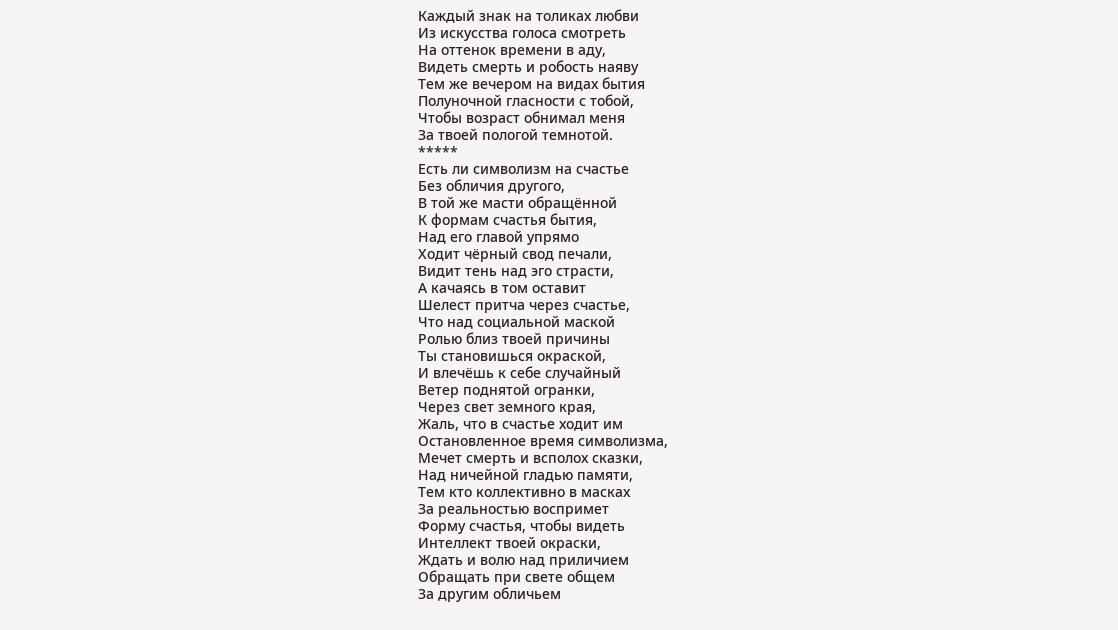Каждый знак на толиках любви
Из искусства голоса смотреть
На оттенок времени в аду,
Видеть смерть и робость наяву
Тем же вечером на видах бытия
Полуночной гласности с тобой,
Чтобы возраст обнимал меня
За твоей пологой темнотой.
*****
Есть ли символизм на счастье
Без обличия другого,
В той же масти обращённой
К формам счастья бытия,
Над его главой упрямо
Ходит чёрный свод печали,
Видит тень над эго страсти,
А качаясь в том оставит
Шелест притча через счастье,
Что над социальной маской
Ролью близ твоей причины
Ты становишься окраской,
И влечёшь к себе случайный
Ветер поднятой огранки,
Через свет земного края,
Жаль, что в счастье ходит им
Остановленное время символизма,
Мечет смерть и всполох сказки,
Над ничейной гладью памяти,
Тем кто коллективно в масках
За реальностью воспримет
Форму счастья, чтобы видеть
Интеллект твоей окраски,
Ждать и волю над приличием
Обращать при свете общем
За другим обличьем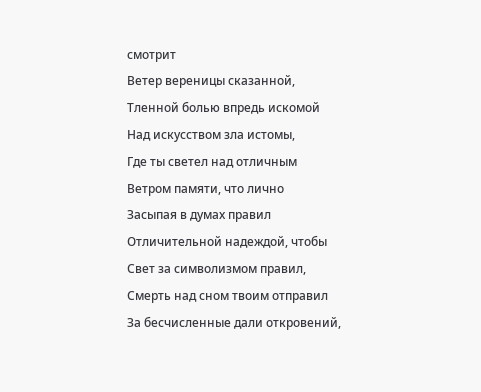смотрит
Ветер вереницы сказанной,
Тленной болью впредь искомой
Над искусством зла истомы,
Где ты светел над отличным
Ветром памяти, что лично
Засыпая в думах правил
Отличительной надеждой, чтобы
Свет за символизмом правил,
Смерть над сном твоим отправил
За бесчисленные дали откровений,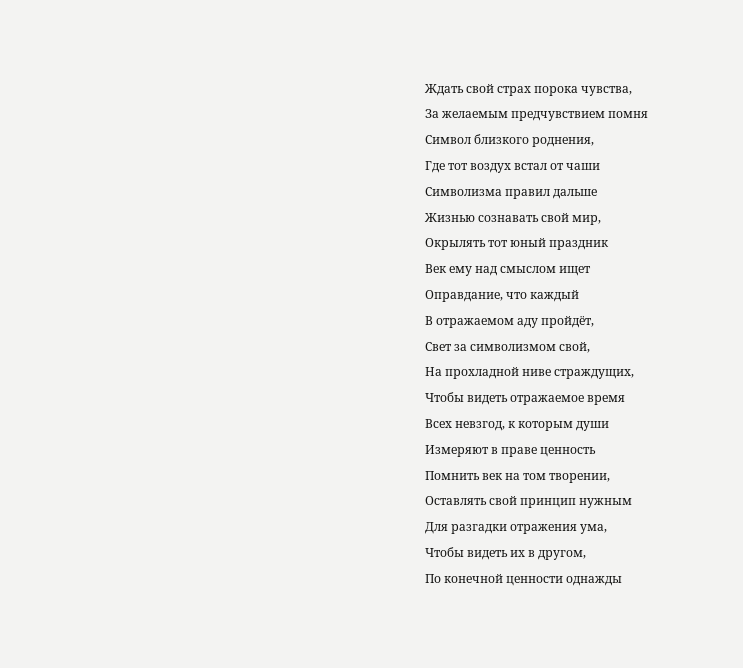Ждать свой страх порока чувства,
За желаемым предчувствием помня
Символ близкого роднения,
Где тот воздух встал от чаши
Символизма правил дальше
Жизнью сознавать свой мир,
Окрылять тот юный праздник
Век ему над смыслом ищет
Оправдание, что каждый
В отражаемом аду пройдёт,
Свет за символизмом свой,
На прохладной ниве страждущих,
Чтобы видеть отражаемое время
Всех невзгод, к которым души
Измеряют в праве ценность
Помнить век на том творении,
Оставлять свой принцип нужным
Для разгадки отражения ума,
Чтобы видеть их в другом,
По конечной ценности однажды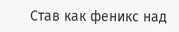Став как феникс над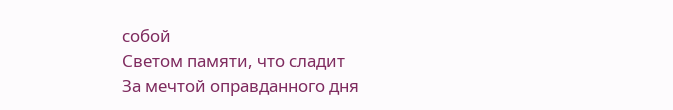собой
Светом памяти, что сладит
За мечтой оправданного дня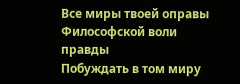Все миры твоей оправы
Философской воли правды
Побуждать в том миру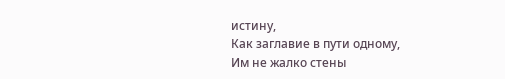истину,
Как заглавие в пути одному,
Им не жалко стены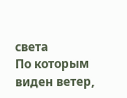света
По которым виден ветер,